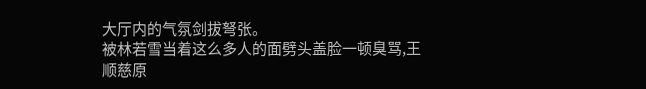大厅内的气氛剑拔弩张。
被林若雪当着这么多人的面劈头盖脸一顿臭骂,王顺慈原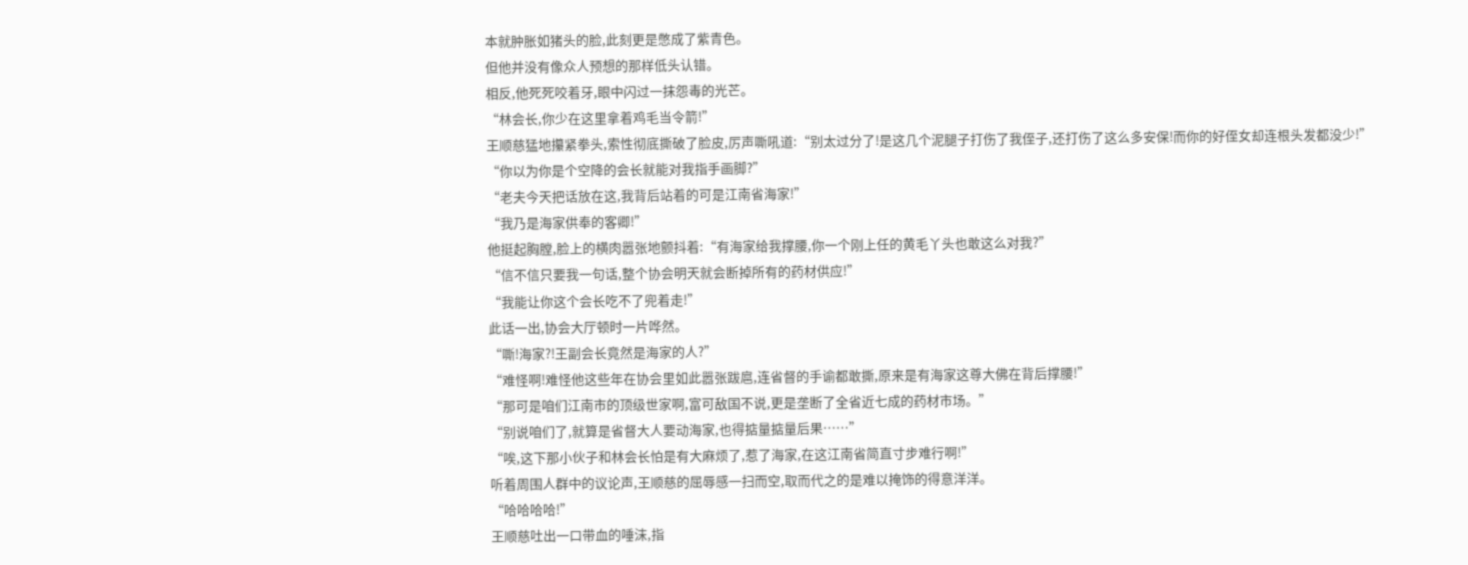本就肿胀如猪头的脸,此刻更是憋成了紫青色。
但他并没有像众人预想的那样低头认错。
相反,他死死咬着牙,眼中闪过一抹怨毒的光芒。
“林会长,你少在这里拿着鸡毛当令箭!”
王顺慈猛地攥紧拳头,索性彻底撕破了脸皮,厉声嘶吼道:“别太过分了!是这几个泥腿子打伤了我侄子,还打伤了这么多安保!而你的好侄女却连根头发都没少!”
“你以为你是个空降的会长就能对我指手画脚?”
“老夫今天把话放在这,我背后站着的可是江南省海家!”
“我乃是海家供奉的客卿!”
他挺起胸膛,脸上的横肉嚣张地颤抖着:“有海家给我撑腰,你一个刚上任的黄毛丫头也敢这么对我?”
“信不信只要我一句话,整个协会明天就会断掉所有的药材供应!”
“我能让你这个会长吃不了兜着走!”
此话一出,协会大厅顿时一片哗然。
“嘶!海家?!王副会长竟然是海家的人?”
“难怪啊!难怪他这些年在协会里如此嚣张跋扈,连省督的手谕都敢撕,原来是有海家这尊大佛在背后撑腰!”
“那可是咱们江南市的顶级世家啊,富可敌国不说,更是垄断了全省近七成的药材市场。”
“别说咱们了,就算是省督大人要动海家,也得掂量掂量后果……”
“唉,这下那小伙子和林会长怕是有大麻烦了,惹了海家,在这江南省简直寸步难行啊!”
听着周围人群中的议论声,王顺慈的屈辱感一扫而空,取而代之的是难以掩饰的得意洋洋。
“哈哈哈哈!”
王顺慈吐出一口带血的唾沫,指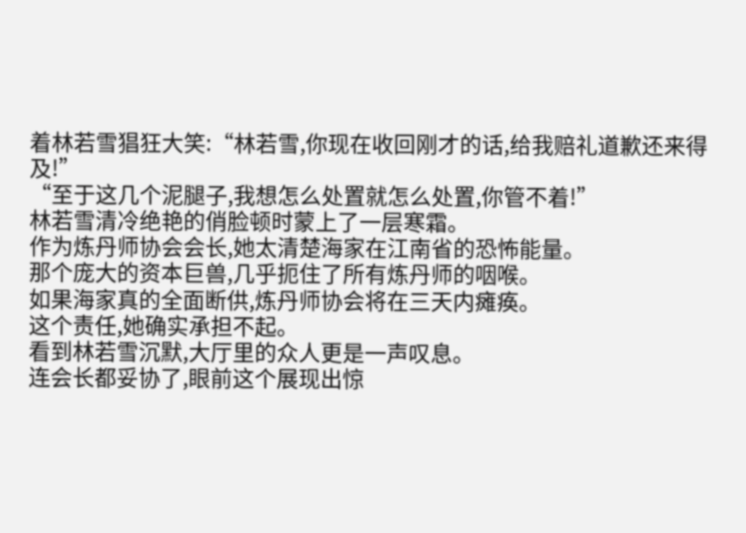着林若雪猖狂大笑:“林若雪,你现在收回刚才的话,给我赔礼道歉还来得及!”
“至于这几个泥腿子,我想怎么处置就怎么处置,你管不着!”
林若雪清冷绝艳的俏脸顿时蒙上了一层寒霜。
作为炼丹师协会会长,她太清楚海家在江南省的恐怖能量。
那个庞大的资本巨兽,几乎扼住了所有炼丹师的咽喉。
如果海家真的全面断供,炼丹师协会将在三天内瘫痪。
这个责任,她确实承担不起。
看到林若雪沉默,大厅里的众人更是一声叹息。
连会长都妥协了,眼前这个展现出惊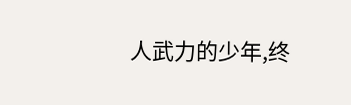人武力的少年,终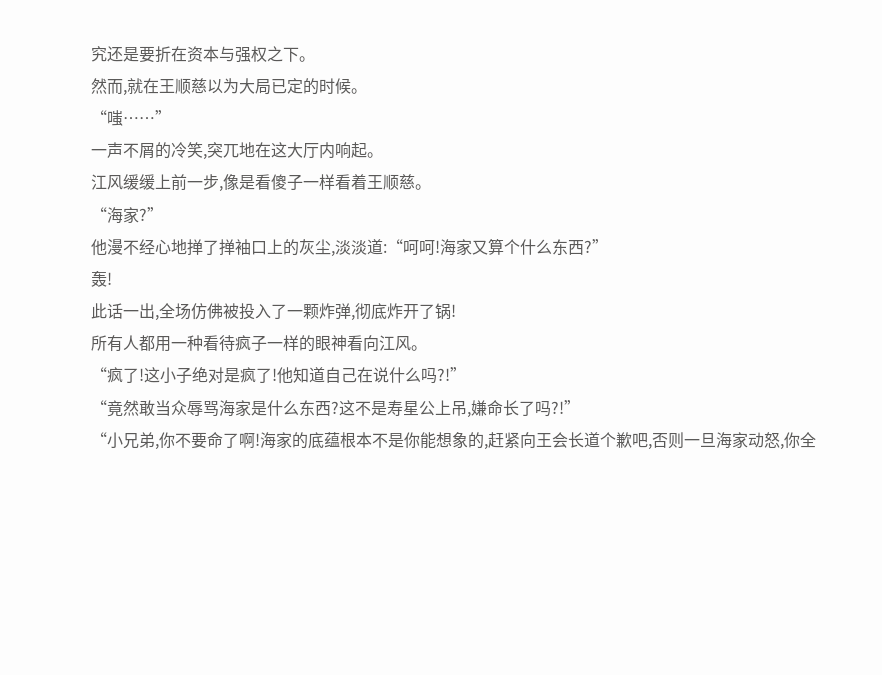究还是要折在资本与强权之下。
然而,就在王顺慈以为大局已定的时候。
“嗤……”
一声不屑的冷笑,突兀地在这大厅内响起。
江风缓缓上前一步,像是看傻子一样看着王顺慈。
“海家?”
他漫不经心地掸了掸袖口上的灰尘,淡淡道:“呵呵!海家又算个什么东西?”
轰!
此话一出,全场仿佛被投入了一颗炸弹,彻底炸开了锅!
所有人都用一种看待疯子一样的眼神看向江风。
“疯了!这小子绝对是疯了!他知道自己在说什么吗?!”
“竟然敢当众辱骂海家是什么东西?这不是寿星公上吊,嫌命长了吗?!”
“小兄弟,你不要命了啊!海家的底蕴根本不是你能想象的,赶紧向王会长道个歉吧,否则一旦海家动怒,你全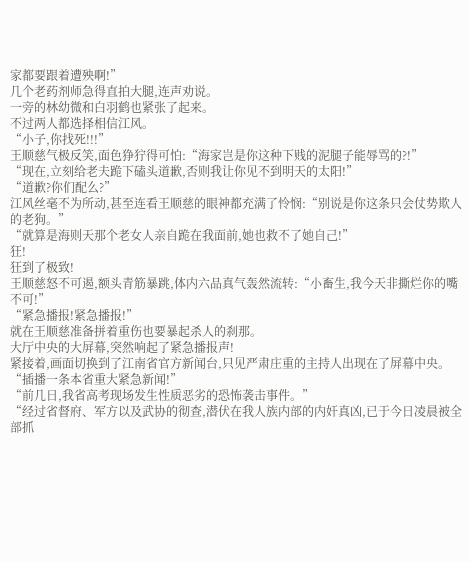家都要跟着遭殃啊!”
几个老药剂师急得直拍大腿,连声劝说。
一旁的林幼微和白羽鹤也紧张了起来。
不过两人都选择相信江风。
“小子,你找死!!!”
王顺慈气极反笑,面色狰狞得可怕:“海家岂是你这种下贱的泥腿子能辱骂的?!”
“现在,立刻给老夫跪下磕头道歉,否则我让你见不到明天的太阳!”
“道歉?你们配么?”
江风丝毫不为所动,甚至连看王顺慈的眼神都充满了怜悯:“别说是你这条只会仗势欺人的老狗。”
“就算是海则天那个老女人亲自跪在我面前,她也救不了她自己!”
狂!
狂到了极致!
王顺慈怒不可遏,额头青筋暴跳,体内六品真气轰然流转:“小畜生,我今天非撕烂你的嘴不可!”
“紧急播报!紧急播报!”
就在王顺慈准备拼着重伤也要暴起杀人的刹那。
大厅中央的大屏幕,突然响起了紧急播报声!
紧接着,画面切换到了江南省官方新闻台,只见严肃庄重的主持人出现在了屏幕中央。
“插播一条本省重大紧急新闻!”
“前几日,我省高考现场发生性质恶劣的恐怖袭击事件。”
“经过省督府、军方以及武协的彻查,潜伏在我人族内部的内奸真凶,已于今日凌晨被全部抓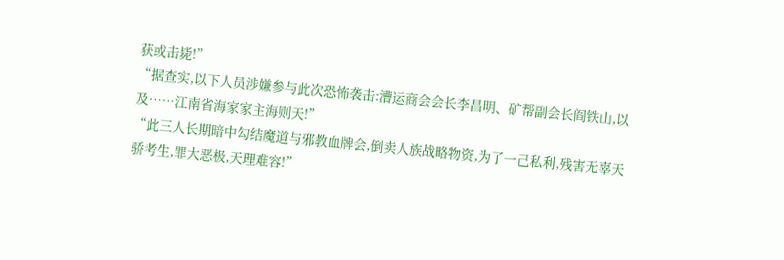获或击毙!”
“据查实,以下人员涉嫌参与此次恐怖袭击:漕运商会会长李昌明、矿帮副会长阎铁山,以及……江南省海家家主海则天!”
“此三人长期暗中勾结魔道与邪教血牌会,倒卖人族战略物资,为了一己私利,残害无辜天骄考生,罪大恶极,天理难容!”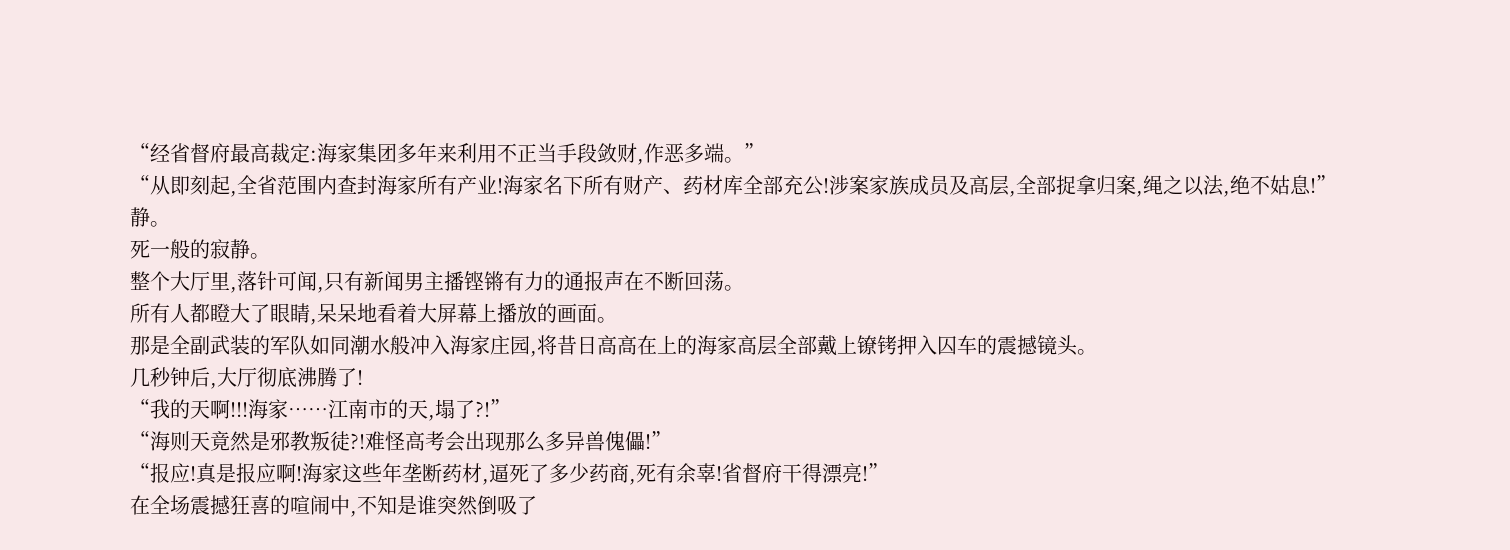“经省督府最高裁定:海家集团多年来利用不正当手段敛财,作恶多端。”
“从即刻起,全省范围内查封海家所有产业!海家名下所有财产、药材库全部充公!涉案家族成员及高层,全部捉拿归案,绳之以法,绝不姑息!”
静。
死一般的寂静。
整个大厅里,落针可闻,只有新闻男主播铿锵有力的通报声在不断回荡。
所有人都瞪大了眼睛,呆呆地看着大屏幕上播放的画面。
那是全副武装的军队如同潮水般冲入海家庄园,将昔日高高在上的海家高层全部戴上镣铐押入囚车的震撼镜头。
几秒钟后,大厅彻底沸腾了!
“我的天啊!!!海家……江南市的天,塌了?!”
“海则天竟然是邪教叛徒?!难怪高考会出现那么多异兽傀儡!”
“报应!真是报应啊!海家这些年垄断药材,逼死了多少药商,死有余辜!省督府干得漂亮!”
在全场震撼狂喜的喧闹中,不知是谁突然倒吸了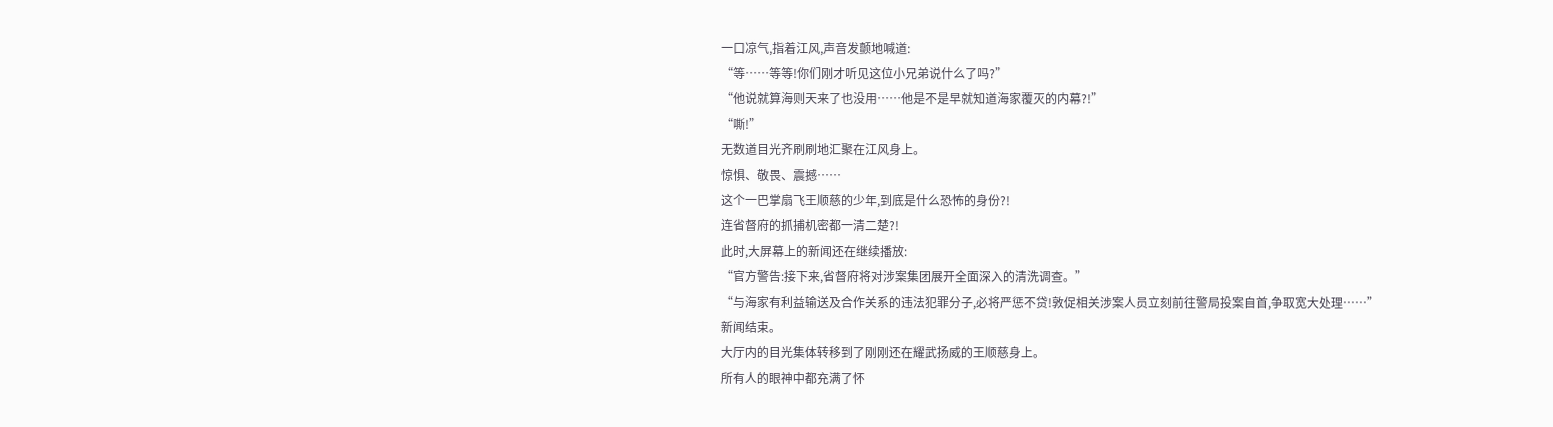一口凉气,指着江风,声音发颤地喊道:
“等……等等!你们刚才听见这位小兄弟说什么了吗?”
“他说就算海则天来了也没用……他是不是早就知道海家覆灭的内幕?!”
“嘶!”
无数道目光齐刷刷地汇聚在江风身上。
惊惧、敬畏、震撼……
这个一巴掌扇飞王顺慈的少年,到底是什么恐怖的身份?!
连省督府的抓捕机密都一清二楚?!
此时,大屏幕上的新闻还在继续播放:
“官方警告:接下来,省督府将对涉案集团展开全面深入的清洗调查。”
“与海家有利益输送及合作关系的违法犯罪分子,必将严惩不贷!敦促相关涉案人员立刻前往警局投案自首,争取宽大处理……”
新闻结束。
大厅内的目光集体转移到了刚刚还在耀武扬威的王顺慈身上。
所有人的眼神中都充满了怀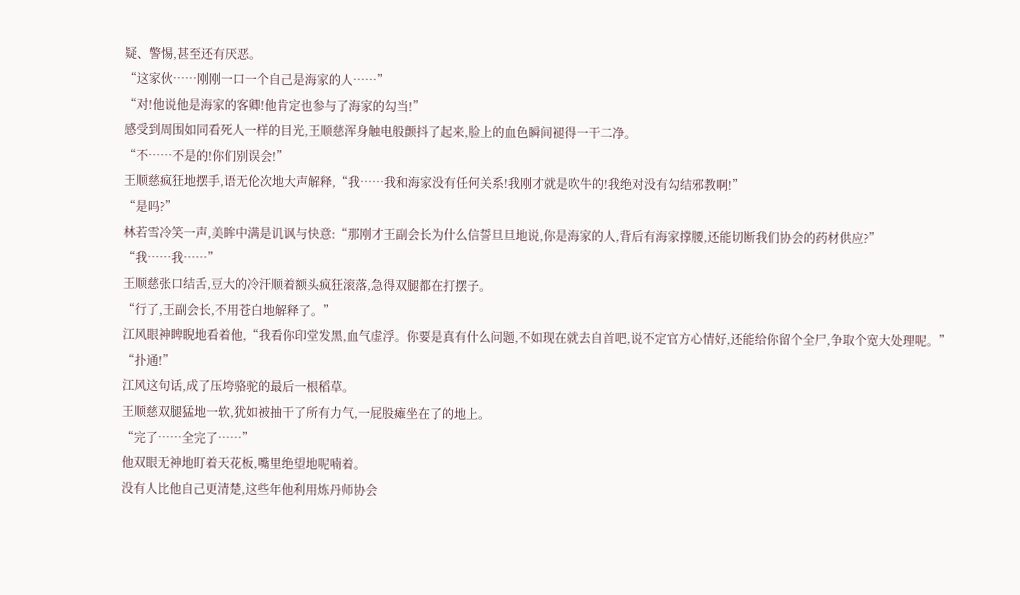疑、警惕,甚至还有厌恶。
“这家伙……刚刚一口一个自己是海家的人……”
“对!他说他是海家的客卿!他肯定也参与了海家的勾当!”
感受到周围如同看死人一样的目光,王顺慈浑身触电般颤抖了起来,脸上的血色瞬间褪得一干二净。
“不……不是的!你们别误会!”
王顺慈疯狂地摆手,语无伦次地大声解释,“我……我和海家没有任何关系!我刚才就是吹牛的!我绝对没有勾结邪教啊!”
“是吗?”
林若雪冷笑一声,美眸中满是讥讽与快意:“那刚才王副会长为什么信誓旦旦地说,你是海家的人,背后有海家撑腰,还能切断我们协会的药材供应?”
“我……我……”
王顺慈张口结舌,豆大的冷汗顺着额头疯狂滚落,急得双腿都在打摆子。
“行了,王副会长,不用苍白地解释了。”
江风眼神睥睨地看着他,“我看你印堂发黑,血气虚浮。你要是真有什么问题,不如现在就去自首吧,说不定官方心情好,还能给你留个全尸,争取个宽大处理呢。”
“扑通!”
江风这句话,成了压垮骆驼的最后一根稻草。
王顺慈双腿猛地一软,犹如被抽干了所有力气,一屁股瘫坐在了的地上。
“完了……全完了……”
他双眼无神地盯着天花板,嘴里绝望地呢喃着。
没有人比他自己更清楚,这些年他利用炼丹师协会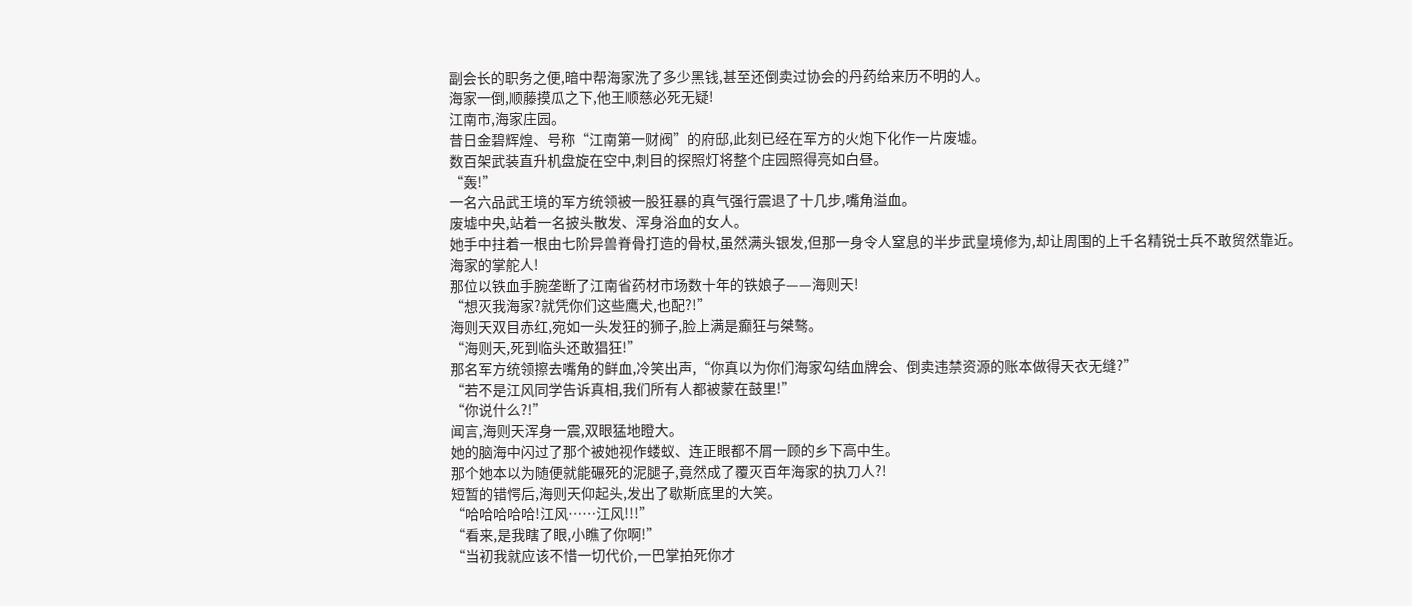副会长的职务之便,暗中帮海家洗了多少黑钱,甚至还倒卖过协会的丹药给来历不明的人。
海家一倒,顺藤摸瓜之下,他王顺慈必死无疑!
江南市,海家庄园。
昔日金碧辉煌、号称“江南第一财阀”的府邸,此刻已经在军方的火炮下化作一片废墟。
数百架武装直升机盘旋在空中,刺目的探照灯将整个庄园照得亮如白昼。
“轰!”
一名六品武王境的军方统领被一股狂暴的真气强行震退了十几步,嘴角溢血。
废墟中央,站着一名披头散发、浑身浴血的女人。
她手中拄着一根由七阶异兽脊骨打造的骨杖,虽然满头银发,但那一身令人窒息的半步武皇境修为,却让周围的上千名精锐士兵不敢贸然靠近。
海家的掌舵人!
那位以铁血手腕垄断了江南省药材市场数十年的铁娘子——海则天!
“想灭我海家?就凭你们这些鹰犬,也配?!”
海则天双目赤红,宛如一头发狂的狮子,脸上满是癫狂与桀骜。
“海则天,死到临头还敢猖狂!”
那名军方统领擦去嘴角的鲜血,冷笑出声,“你真以为你们海家勾结血牌会、倒卖违禁资源的账本做得天衣无缝?”
“若不是江风同学告诉真相,我们所有人都被蒙在鼓里!”
“你说什么?!”
闻言,海则天浑身一震,双眼猛地瞪大。
她的脑海中闪过了那个被她视作蝼蚁、连正眼都不屑一顾的乡下高中生。
那个她本以为随便就能碾死的泥腿子,竟然成了覆灭百年海家的执刀人?!
短暂的错愕后,海则天仰起头,发出了歇斯底里的大笑。
“哈哈哈哈哈!江风……江风!!!”
“看来,是我瞎了眼,小瞧了你啊!”
“当初我就应该不惜一切代价,一巴掌拍死你才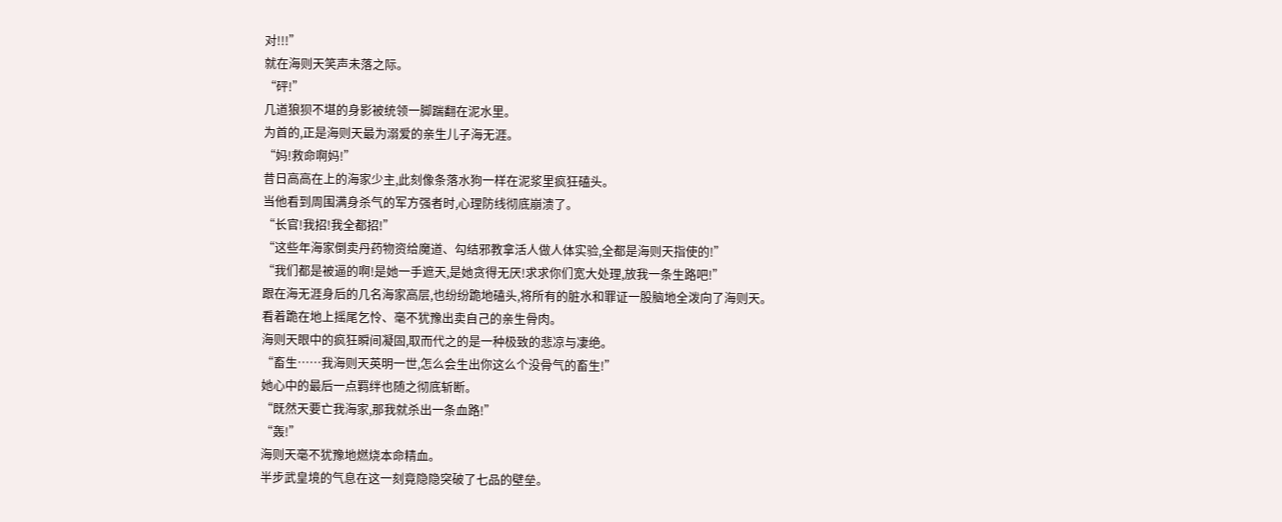对!!!”
就在海则天笑声未落之际。
“砰!”
几道狼狈不堪的身影被统领一脚踹翻在泥水里。
为首的,正是海则天最为溺爱的亲生儿子海无涯。
“妈!救命啊妈!”
昔日高高在上的海家少主,此刻像条落水狗一样在泥浆里疯狂磕头。
当他看到周围满身杀气的军方强者时,心理防线彻底崩溃了。
“长官!我招!我全都招!”
“这些年海家倒卖丹药物资给魔道、勾结邪教拿活人做人体实验,全都是海则天指使的!”
“我们都是被逼的啊!是她一手遮天,是她贪得无厌!求求你们宽大处理,放我一条生路吧!”
跟在海无涯身后的几名海家高层,也纷纷跪地磕头,将所有的脏水和罪证一股脑地全泼向了海则天。
看着跪在地上摇尾乞怜、毫不犹豫出卖自己的亲生骨肉。
海则天眼中的疯狂瞬间凝固,取而代之的是一种极致的悲凉与凄绝。
“畜生……我海则天英明一世,怎么会生出你这么个没骨气的畜生!”
她心中的最后一点羁绊也随之彻底斩断。
“既然天要亡我海家,那我就杀出一条血路!”
“轰!”
海则天毫不犹豫地燃烧本命精血。
半步武皇境的气息在这一刻竟隐隐突破了七品的壁垒。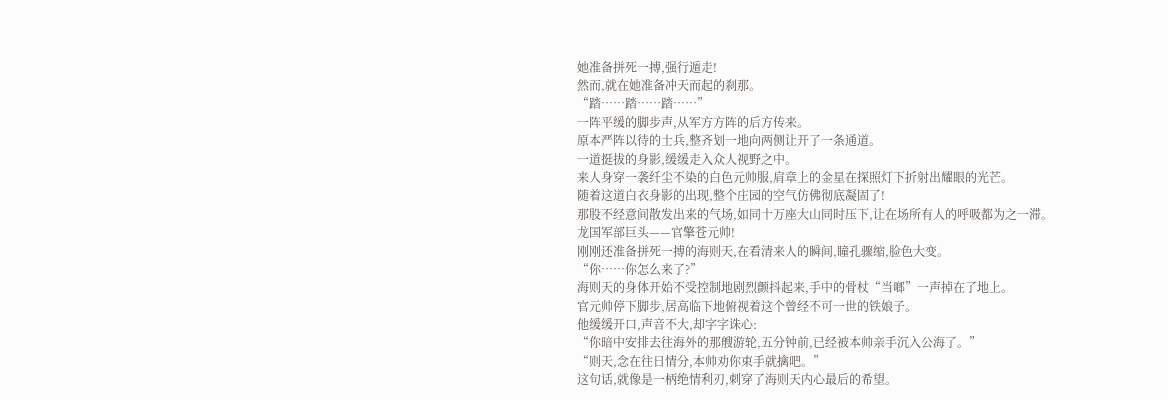她准备拼死一搏,强行遁走!
然而,就在她准备冲天而起的刹那。
“踏……踏……踏……”
一阵平缓的脚步声,从军方方阵的后方传来。
原本严阵以待的士兵,整齐划一地向两侧让开了一条通道。
一道挺拔的身影,缓缓走入众人视野之中。
来人身穿一袭纤尘不染的白色元帅服,肩章上的金星在探照灯下折射出耀眼的光芒。
随着这道白衣身影的出现,整个庄园的空气仿佛彻底凝固了!
那股不经意间散发出来的气场,如同十万座大山同时压下,让在场所有人的呼吸都为之一滞。
龙国军部巨头——官擎苍元帅!
刚刚还准备拼死一搏的海则天,在看清来人的瞬间,瞳孔骤缩,脸色大变。
“你……你怎么来了?”
海则天的身体开始不受控制地剧烈颤抖起来,手中的骨杖“当啷”一声掉在了地上。
官元帅停下脚步,居高临下地俯视着这个曾经不可一世的铁娘子。
他缓缓开口,声音不大,却字字诛心:
“你暗中安排去往海外的那艘游轮,五分钟前,已经被本帅亲手沉入公海了。”
“则天,念在往日情分,本帅劝你束手就擒吧。”
这句话,就像是一柄绝情利刃,刺穿了海则天内心最后的希望。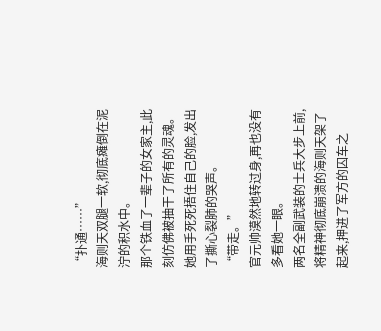“扑通……”
海则天双腿一软,彻底瘫倒在泥泞的积水中。
那个铁血了一辈子的女家主,此刻仿佛被抽干了所有的灵魂。
她用手死死捂住自己的脸,发出了撕心裂肺的哭声。
“带走。”
官元帅漠然地转过身,再也没有多看她一眼。
两名全副武装的士兵大步上前,将精神彻底崩溃的海则天架了起来,押进了军方的囚车之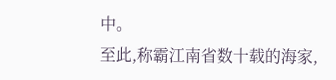中。
至此,称霸江南省数十载的海家,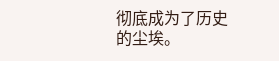彻底成为了历史的尘埃。